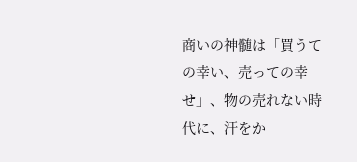商いの神髄は「買うての幸い、売っての幸せ」、物の売れない時代に、汗をか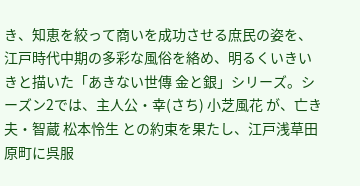き、知恵を絞って商いを成功させる庶民の姿を、江戸時代中期の多彩な風俗を絡め、明るくいきいきと描いた「あきない世傳 金と銀」シリーズ。シーズン2では、主人公・幸(さち) 小芝風花 が、亡き夫・智蔵 松本怜生 との約束を果たし、江戸浅草田原町に呉服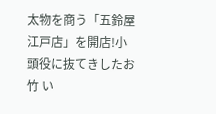太物を商う「五鈴屋江戸店」を開店!小頭役に抜てきしたお竹 い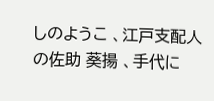しのようこ 、江戸支配人の佐助 葵揚 、手代に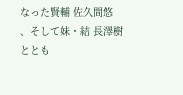なった賢輔 佐久間悠 、そして妹・結 長澤樹 ととも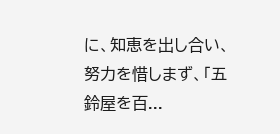に、知恵を出し合い、努力を惜しまず、「五鈴屋を百...